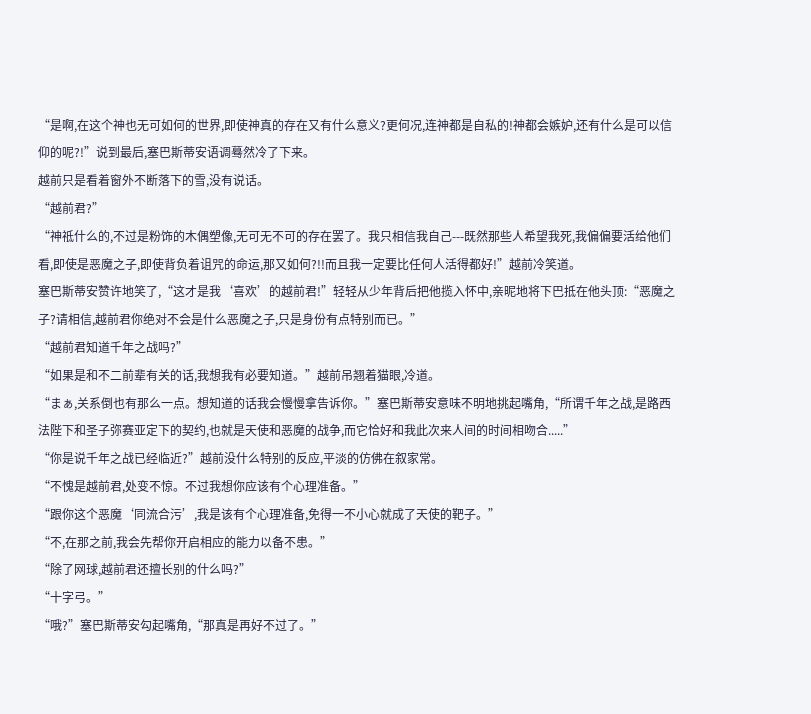“是啊,在这个神也无可如何的世界,即使神真的存在又有什么意义?更何况,连神都是自私的!神都会嫉妒,还有什么是可以信仰的呢?!”说到最后,塞巴斯蒂安语调蓦然冷了下来。
越前只是看着窗外不断落下的雪,没有说话。
“越前君?”
“神祗什么的,不过是粉饰的木偶塑像,无可无不可的存在罢了。我只相信我自己---既然那些人希望我死,我偏偏要活给他们看,即使是恶魔之子,即使背负着诅咒的命运,那又如何?!!而且我一定要比任何人活得都好!”越前冷笑道。
塞巴斯蒂安赞许地笑了,“这才是我‘喜欢’的越前君!”轻轻从少年背后把他揽入怀中,亲昵地将下巴抵在他头顶:“恶魔之子?请相信,越前君你绝对不会是什么恶魔之子,只是身份有点特别而已。”
“越前君知道千年之战吗?”
“如果是和不二前辈有关的话,我想我有必要知道。”越前吊翘着猫眼,冷道。
“まぁ,关系倒也有那么一点。想知道的话我会慢慢拿告诉你。”塞巴斯蒂安意味不明地挑起嘴角,“所谓千年之战,是路西法陛下和圣子弥赛亚定下的契约,也就是天使和恶魔的战争,而它恰好和我此次来人间的时间相吻合.....”
“你是说千年之战已经临近?”越前没什么特别的反应,平淡的仿佛在叙家常。
“不愧是越前君,处变不惊。不过我想你应该有个心理准备。”
“跟你这个恶魔‘同流合污’,我是该有个心理准备,免得一不小心就成了天使的靶子。”
“不,在那之前,我会先帮你开启相应的能力以备不患。”
“除了网球,越前君还擅长别的什么吗?”
“十字弓。”
“哦?”塞巴斯蒂安勾起嘴角,“那真是再好不过了。”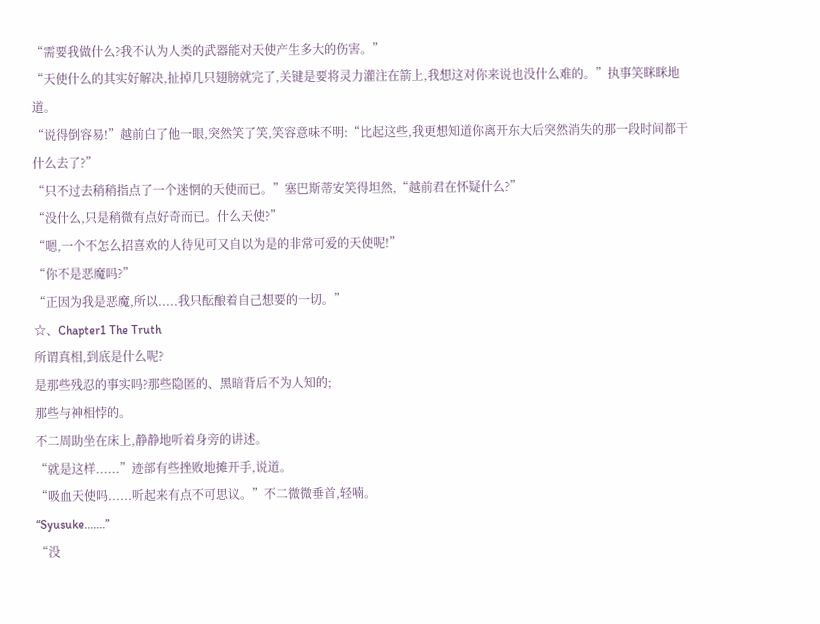“需要我做什么?我不认为人类的武器能对天使产生多大的伤害。”
“天使什么的其实好解决,扯掉几只翅膀就完了,关键是要将灵力灌注在箭上,我想这对你来说也没什么难的。”执事笑眯眯地道。
“说得倒容易!”越前白了他一眼,突然笑了笑,笑容意味不明:“比起这些,我更想知道你离开东大后突然消失的那一段时间都干什么去了?”
“只不过去稍稍指点了一个迷惘的天使而已。”塞巴斯蒂安笑得坦然,“越前君在怀疑什么?”
“没什么,只是稍微有点好奇而已。什么天使?”
“嗯,一个不怎么招喜欢的人待见可又自以为是的非常可爱的天使呢!”
“你不是恶魔吗?”
“正因为我是恶魔,所以.....我只酝酿着自己想要的一切。”
☆、Chapter1 The Truth
所谓真相,到底是什么呢?
是那些残忍的事实吗?那些隐匿的、黑暗背后不为人知的;
那些与神相悖的。
不二周助坐在床上,静静地听着身旁的讲述。
“就是这样......”迹部有些挫败地摊开手,说道。
“吸血天使吗......听起来有点不可思议。”不二微微垂首,轻喃。
“Syusuke.......”
“没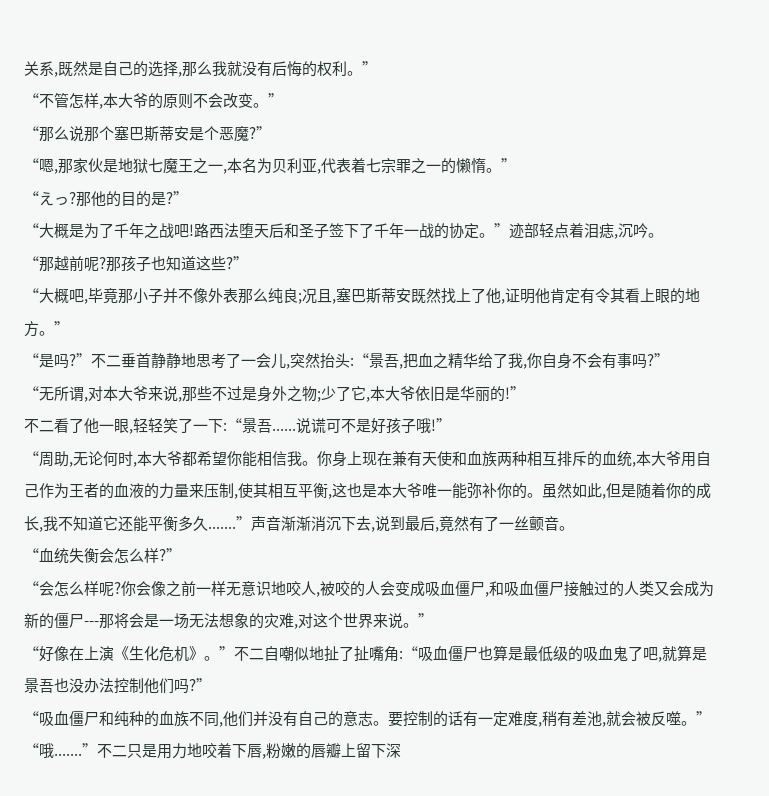关系,既然是自己的选择,那么我就没有后悔的权利。”
“不管怎样,本大爷的原则不会改变。”
“那么说那个塞巴斯蒂安是个恶魔?”
“嗯,那家伙是地狱七魔王之一,本名为贝利亚,代表着七宗罪之一的懒惰。”
“えっ?那他的目的是?”
“大概是为了千年之战吧!路西法堕天后和圣子签下了千年一战的协定。”迹部轻点着泪痣,沉吟。
“那越前呢?那孩子也知道这些?”
“大概吧,毕竟那小子并不像外表那么纯良;况且,塞巴斯蒂安既然找上了他,证明他肯定有令其看上眼的地方。”
“是吗?”不二垂首静静地思考了一会儿,突然抬头:“景吾,把血之精华给了我,你自身不会有事吗?”
“无所谓,对本大爷来说,那些不过是身外之物;少了它,本大爷依旧是华丽的!”
不二看了他一眼,轻轻笑了一下:“景吾......说谎可不是好孩子哦!”
“周助,无论何时,本大爷都希望你能相信我。你身上现在兼有天使和血族两种相互排斥的血统,本大爷用自己作为王者的血液的力量来压制,使其相互平衡,这也是本大爷唯一能弥补你的。虽然如此,但是随着你的成长,我不知道它还能平衡多久.......”声音渐渐消沉下去,说到最后,竟然有了一丝颤音。
“血统失衡会怎么样?”
“会怎么样呢?你会像之前一样无意识地咬人,被咬的人会变成吸血僵尸,和吸血僵尸接触过的人类又会成为新的僵尸---那将会是一场无法想象的灾难,对这个世界来说。”
“好像在上演《生化危机》。”不二自嘲似地扯了扯嘴角:“吸血僵尸也算是最低级的吸血鬼了吧,就算是景吾也没办法控制他们吗?”
“吸血僵尸和纯种的血族不同,他们并没有自己的意志。要控制的话有一定难度,稍有差池,就会被反噬。”
“哦.......”不二只是用力地咬着下唇,粉嫩的唇瓣上留下深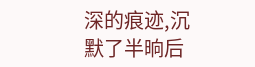深的痕迹,沉默了半晌后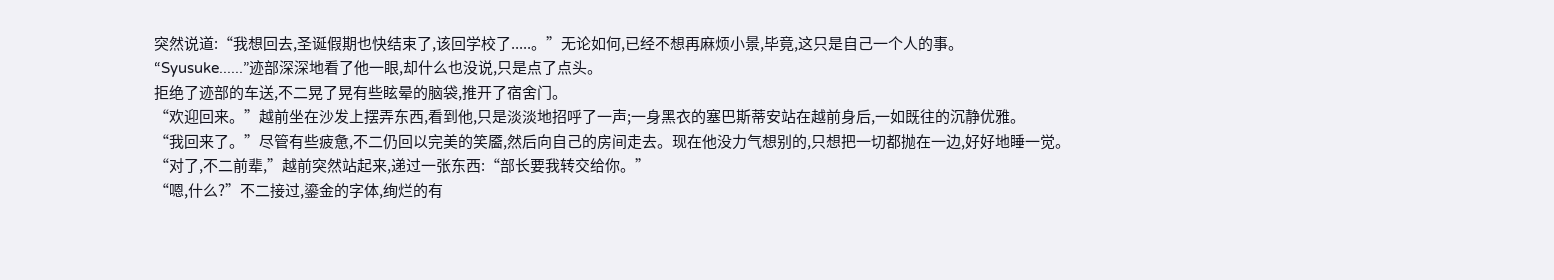突然说道:“我想回去,圣诞假期也快结束了,该回学校了.....。”无论如何,已经不想再麻烦小景,毕竟,这只是自己一个人的事。
“Syusuke......”迹部深深地看了他一眼,却什么也没说,只是点了点头。
拒绝了迹部的车送,不二晃了晃有些眩晕的脑袋,推开了宿舍门。
“欢迎回来。”越前坐在沙发上摆弄东西,看到他,只是淡淡地招呼了一声;一身黑衣的塞巴斯蒂安站在越前身后,一如既往的沉静优雅。
“我回来了。”尽管有些疲惫,不二仍回以完美的笑靥,然后向自己的房间走去。现在他没力气想别的,只想把一切都抛在一边,好好地睡一觉。
“对了,不二前辈,”越前突然站起来,递过一张东西:“部长要我转交给你。”
“嗯,什么?”不二接过,鎏金的字体,绚烂的有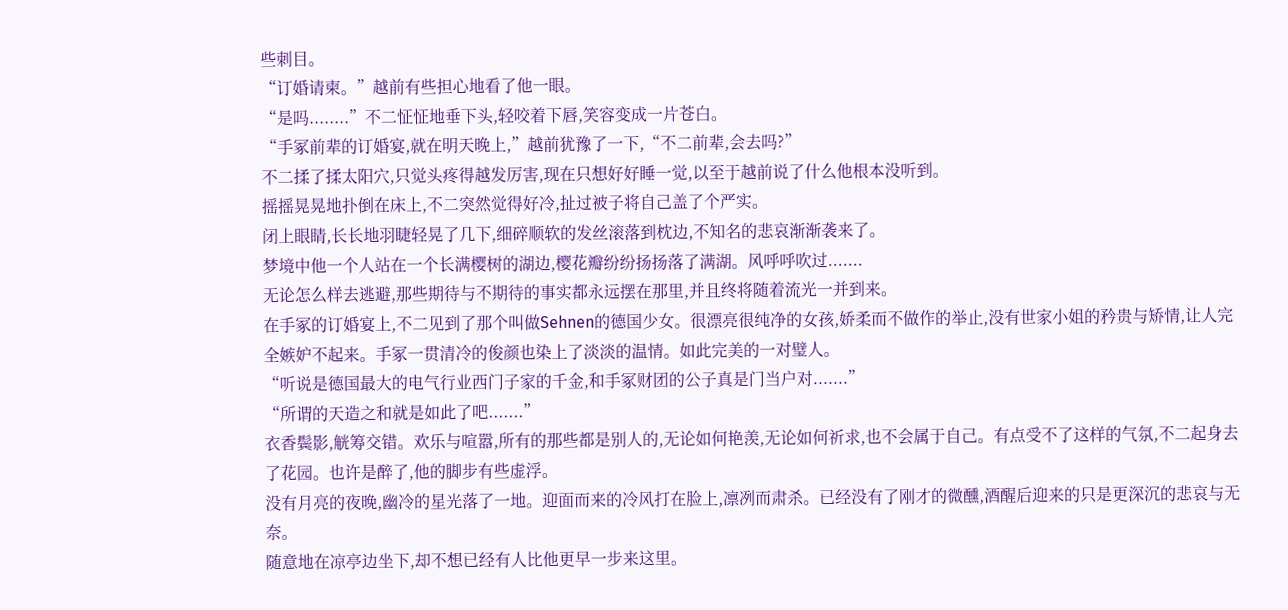些刺目。
“订婚请柬。”越前有些担心地看了他一眼。
“是吗........”不二怔怔地垂下头,轻咬着下唇,笑容变成一片苍白。
“手冢前辈的订婚宴,就在明天晚上,”越前犹豫了一下,“不二前辈,会去吗?”
不二揉了揉太阳穴,只觉头疼得越发厉害,现在只想好好睡一觉,以至于越前说了什么他根本没听到。
摇摇晃晃地扑倒在床上,不二突然觉得好冷,扯过被子将自己盖了个严实。
闭上眼睛,长长地羽睫轻晃了几下,细碎顺软的发丝滚落到枕边,不知名的悲哀渐渐袭来了。
梦境中他一个人站在一个长满樱树的湖边,樱花瓣纷纷扬扬落了满湖。风呼呼吹过.......
无论怎么样去逃避,那些期待与不期待的事实都永远摆在那里,并且终将随着流光一并到来。
在手冢的订婚宴上,不二见到了那个叫做Sehnen的德国少女。很漂亮很纯净的女孩,娇柔而不做作的举止,没有世家小姐的矜贵与矫情,让人完全嫉妒不起来。手冢一贯清冷的俊颜也染上了淡淡的温情。如此完美的一对璧人。
“听说是德国最大的电气行业西门子家的千金,和手冢财团的公子真是门当户对.......”
“所谓的天造之和就是如此了吧.......”
衣香鬓影,觥筹交错。欢乐与喧嚣,所有的那些都是别人的,无论如何艳羡,无论如何祈求,也不会属于自己。有点受不了这样的气氛,不二起身去了花园。也许是醉了,他的脚步有些虚浮。
没有月亮的夜晚,幽冷的星光落了一地。迎面而来的冷风打在脸上,凛冽而肃杀。已经没有了刚才的微醺,酒醒后迎来的只是更深沉的悲哀与无奈。
随意地在凉亭边坐下,却不想已经有人比他更早一步来这里。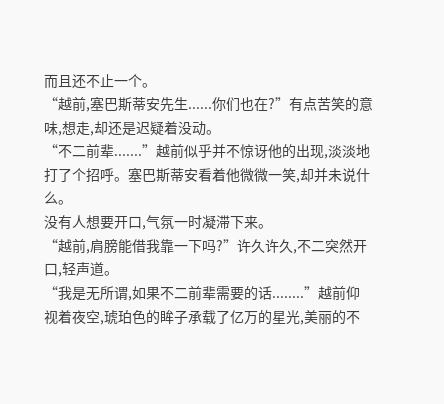而且还不止一个。
“越前,塞巴斯蒂安先生......你们也在?”有点苦笑的意味,想走,却还是迟疑着没动。
“不二前辈.......”越前似乎并不惊讶他的出现,淡淡地打了个招呼。塞巴斯蒂安看着他微微一笑,却并未说什么。
没有人想要开口,气氛一时凝滞下来。
“越前,肩膀能借我靠一下吗?”许久许久,不二突然开口,轻声道。
“我是无所谓,如果不二前辈需要的话........”越前仰视着夜空,琥珀色的眸子承载了亿万的星光,美丽的不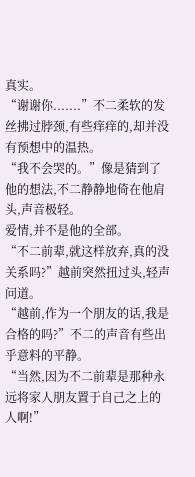真实。
“谢谢你.......”不二柔软的发丝拂过脖颈,有些痒痒的,却并没有预想中的温热。
“我不会哭的。”像是猜到了他的想法,不二静静地倚在他肩头,声音极轻。
爱情,并不是他的全部。
“不二前辈,就这样放弃,真的没关系吗?”越前突然扭过头,轻声问道。
“越前,作为一个朋友的话,我是合格的吗?”不二的声音有些出乎意料的平静。
“当然,因为不二前辈是那种永远将家人朋友置于自己之上的人啊!”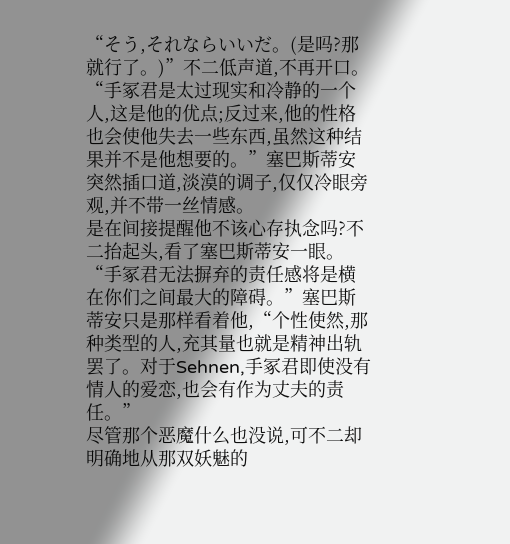“そう,それならいいだ。(是吗?那就行了。)”不二低声道,不再开口。
“手冢君是太过现实和冷静的一个人,这是他的优点;反过来,他的性格也会使他失去一些东西,虽然这种结果并不是他想要的。”塞巴斯蒂安突然插口道,淡漠的调子,仅仅冷眼旁观,并不带一丝情感。
是在间接提醒他不该心存执念吗?不二抬起头,看了塞巴斯蒂安一眼。
“手冢君无法摒弃的责任感将是横在你们之间最大的障碍。”塞巴斯蒂安只是那样看着他,“个性使然,那种类型的人,充其量也就是精神出轨罢了。对于Sehnen,手冢君即使没有情人的爱恋,也会有作为丈夫的责任。”
尽管那个恶魔什么也没说,可不二却明确地从那双妖魅的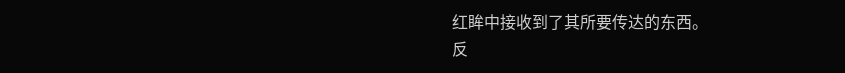红眸中接收到了其所要传达的东西。
反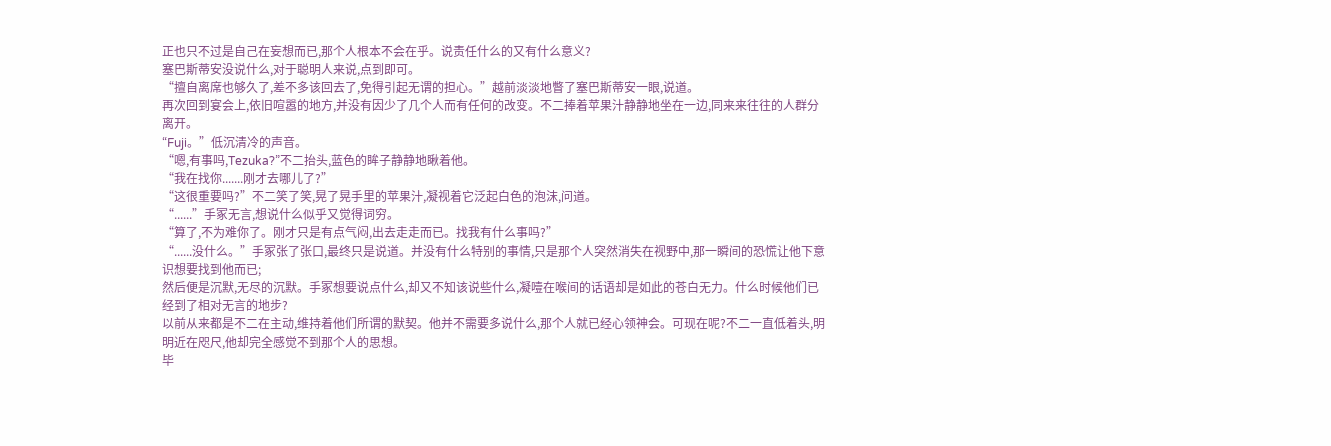正也只不过是自己在妄想而已,那个人根本不会在乎。说责任什么的又有什么意义?
塞巴斯蒂安没说什么,对于聪明人来说,点到即可。
“擅自离席也够久了,差不多该回去了,免得引起无谓的担心。”越前淡淡地瞥了塞巴斯蒂安一眼,说道。
再次回到宴会上,依旧喧嚣的地方,并没有因少了几个人而有任何的改变。不二捧着苹果汁静静地坐在一边,同来来往往的人群分离开。
“Fuji。”低沉清冷的声音。
“嗯,有事吗,Tezuka?”不二抬头,蓝色的眸子静静地瞅着他。
“我在找你.......刚才去哪儿了?”
“这很重要吗?”不二笑了笑,晃了晃手里的苹果汁,凝视着它泛起白色的泡沫,问道。
“......”手冢无言,想说什么似乎又觉得词穷。
“算了,不为难你了。刚才只是有点气闷,出去走走而已。找我有什么事吗?”
“......没什么。”手冢张了张口,最终只是说道。并没有什么特别的事情,只是那个人突然消失在视野中,那一瞬间的恐慌让他下意识想要找到他而已;
然后便是沉默,无尽的沉默。手冢想要说点什么,却又不知该说些什么,凝噎在喉间的话语却是如此的苍白无力。什么时候他们已经到了相对无言的地步?
以前从来都是不二在主动,维持着他们所谓的默契。他并不需要多说什么,那个人就已经心领神会。可现在呢?不二一直低着头,明明近在咫尺,他却完全感觉不到那个人的思想。
毕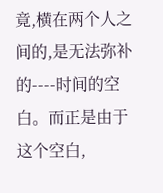竟,横在两个人之间的,是无法弥补的----时间的空白。而正是由于这个空白,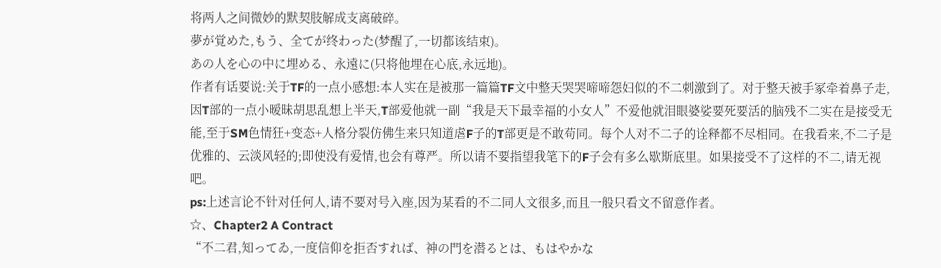将两人之间微妙的默契肢解成支离破碎。
夢が覚めた,もう、全てが终わった(梦醒了,一切都该结束)。
あの人を心の中に埋める、永遠に(只将他埋在心底,永远地)。
作者有话要说:关于TF的一点小感想:本人实在是被那一篇篇TF文中整天哭哭啼啼怨妇似的不二刺激到了。对于整天被手冢牵着鼻子走,因T部的一点小暧昧胡思乱想上半天,T部爱他就一副“我是天下最幸福的小女人”不爱他就泪眼婆娑要死要活的脑残不二实在是接受无能,至于SM色情狂+变态+人格分裂仿佛生来只知道虐F子的T部更是不敢苟同。每个人对不二子的诠释都不尽相同。在我看来,不二子是优雅的、云淡风轻的;即使没有爱情,也会有尊严。所以请不要指望我笔下的F子会有多么歇斯底里。如果接受不了这样的不二,请无视吧。
ps:上述言论不针对任何人,请不要对号入座,因为某看的不二同人文很多,而且一般只看文不留意作者。
☆、Chapter2 A Contract
“不二君,知ってゐ,一度信仰を拒否すれば、神の門を潜るとは、もはやかな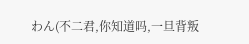わん(不二君,你知道吗,一旦背叛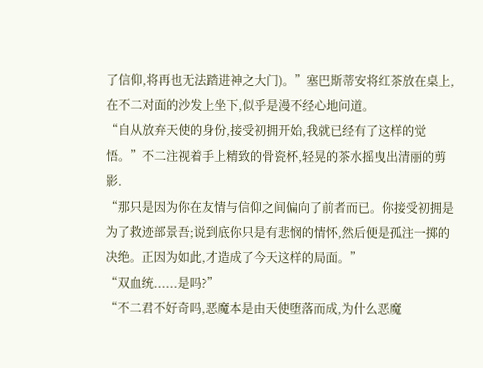了信仰,将再也无法踏进神之大门)。”塞巴斯蒂安将红茶放在桌上,在不二对面的沙发上坐下,似乎是漫不经心地问道。
“自从放弃天使的身份,接受初拥开始,我就已经有了这样的觉悟。”不二注视着手上精致的骨瓷杯,轻晃的茶水摇曳出清丽的剪影.
“那只是因为你在友情与信仰之间偏向了前者而已。你接受初拥是为了救迹部景吾;说到底你只是有悲悯的情怀,然后便是孤注一掷的决绝。正因为如此,才造成了今天这样的局面。”
“双血统......是吗?”
“不二君不好奇吗,恶魔本是由天使堕落而成,为什么恶魔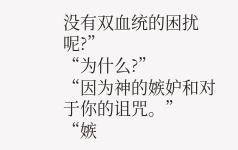没有双血统的困扰呢?”
“为什么?”
“因为神的嫉妒和对于你的诅咒。”
“嫉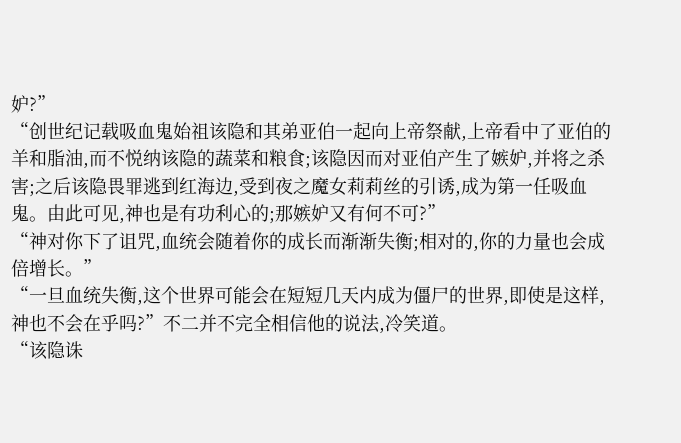妒?”
“创世纪记载吸血鬼始祖该隐和其弟亚伯一起向上帝祭献,上帝看中了亚伯的羊和脂油,而不悦纳该隐的蔬菜和粮食;该隐因而对亚伯产生了嫉妒,并将之杀害;之后该隐畏罪逃到红海边,受到夜之魔女莉莉丝的引诱,成为第一任吸血鬼。由此可见,神也是有功利心的;那嫉妒又有何不可?”
“神对你下了诅咒,血统会随着你的成长而渐渐失衡;相对的,你的力量也会成倍增长。”
“一旦血统失衡,这个世界可能会在短短几天内成为僵尸的世界,即使是这样,神也不会在乎吗?”不二并不完全相信他的说法,冷笑道。
“该隐诛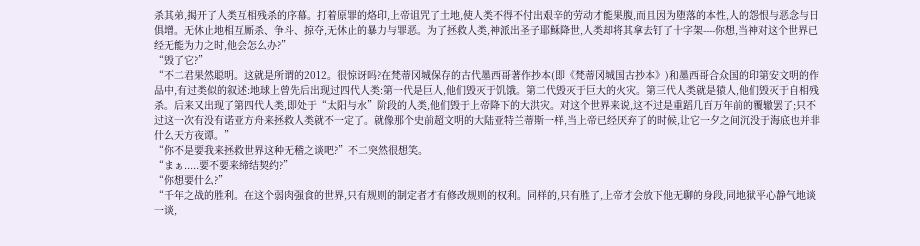杀其弟,揭开了人类互相残杀的序幕。打着原罪的烙印,上帝诅咒了土地,使人类不得不付出艰辛的劳动才能果腹,而且因为堕落的本性,人的怨恨与恶念与日俱增。无休止地相互厮杀、争斗、掠夺,无休止的暴力与罪恶。为了拯救人类,神派出圣子耶稣降世,人类却将其拿去钉了十字架----你想,当神对这个世界已经无能为力之时,他会怎么办?”
“毁了它?”
“不二君果然聪明。这就是所谓的2012。很惊讶吗?在梵蒂冈城保存的古代墨西哥著作抄本(即《梵蒂冈城国古抄本》)和墨西哥合众国的印第安文明的作品中,有过类似的叙述:地球上曾先后出现过四代人类:第一代是巨人,他们毁灭于饥饿。第二代毁灭于巨大的火灾。第三代人类就是猿人,他们毁灭于自相残杀。后来又出现了第四代人类,即处于“太阳与水”阶段的人类,他们毁于上帝降下的大洪灾。对这个世界来说,这不过是重蹈几百万年前的覆辙罢了;只不过这一次有没有诺亚方舟来拯救人类就不一定了。就像那个史前超文明的大陆亚特兰蒂斯一样,当上帝已经厌弃了的时候,让它一夕之间沉没于海底也并非什么天方夜谭。”
“你不是要我来拯救世界这种无稽之谈吧?”不二突然很想笑。
“まぁ.....要不要来缔结契约?”
“你想要什么?”
“千年之战的胜利。在这个弱肉强食的世界,只有规则的制定者才有修改规则的权利。同样的,只有胜了,上帝才会放下他无聊的身段,同地狱平心静气地谈一谈,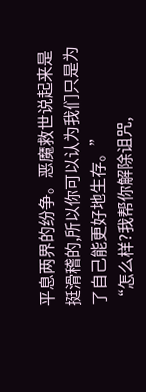平息两界的纷争。恶魔救世说起来是挺滑稽的,所以你可以认为我们只是为了自己能更好地生存。”
“怎么样?我帮你解除诅咒,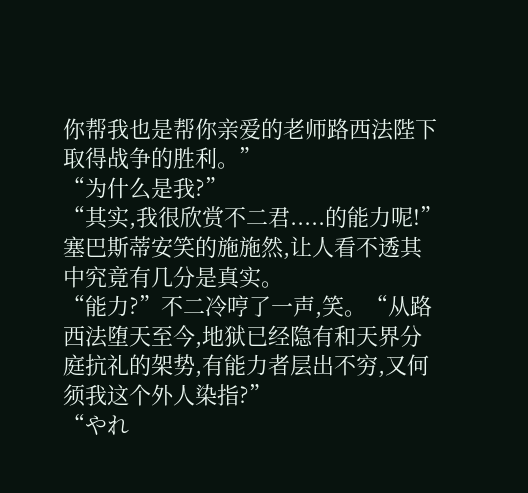你帮我也是帮你亲爱的老师路西法陛下取得战争的胜利。”
“为什么是我?”
“其实,我很欣赏不二君.....的能力呢!”塞巴斯蒂安笑的施施然,让人看不透其中究竟有几分是真实。
“能力?”不二冷哼了一声,笑。“从路西法堕天至今,地狱已经隐有和天界分庭抗礼的架势,有能力者层出不穷,又何须我这个外人染指?”
“やれ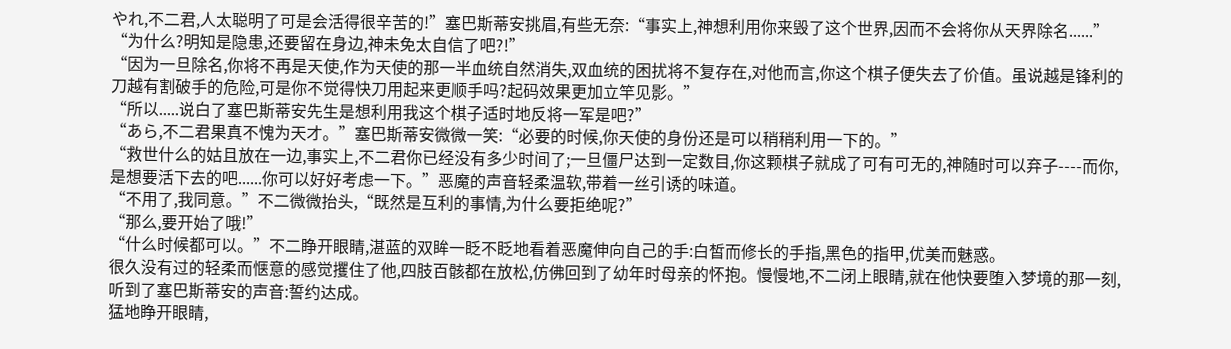やれ,不二君,人太聪明了可是会活得很辛苦的!”塞巴斯蒂安挑眉,有些无奈:“事实上,神想利用你来毁了这个世界,因而不会将你从天界除名......”
“为什么?明知是隐患,还要留在身边,神未免太自信了吧?!”
“因为一旦除名,你将不再是天使,作为天使的那一半血统自然消失,双血统的困扰将不复存在,对他而言,你这个棋子便失去了价值。虽说越是锋利的刀越有割破手的危险,可是你不觉得快刀用起来更顺手吗?起码效果更加立竿见影。”
“所以.....说白了塞巴斯蒂安先生是想利用我这个棋子适时地反将一军是吧?”
“あら,不二君果真不愧为天才。”塞巴斯蒂安微微一笑:“必要的时候,你天使的身份还是可以稍稍利用一下的。”
“救世什么的姑且放在一边,事实上,不二君你已经没有多少时间了;一旦僵尸达到一定数目,你这颗棋子就成了可有可无的,神随时可以弃子----而你,是想要活下去的吧......你可以好好考虑一下。”恶魔的声音轻柔温软,带着一丝引诱的味道。
“不用了,我同意。”不二微微抬头,“既然是互利的事情,为什么要拒绝呢?”
“那么,要开始了哦!”
“什么时候都可以。”不二睁开眼睛,湛蓝的双眸一眨不眨地看着恶魔伸向自己的手:白皙而修长的手指,黑色的指甲,优美而魅惑。
很久没有过的轻柔而惬意的感觉攫住了他,四肢百骸都在放松,仿佛回到了幼年时母亲的怀抱。慢慢地,不二闭上眼睛,就在他快要堕入梦境的那一刻,听到了塞巴斯蒂安的声音:誓约达成。
猛地睁开眼睛,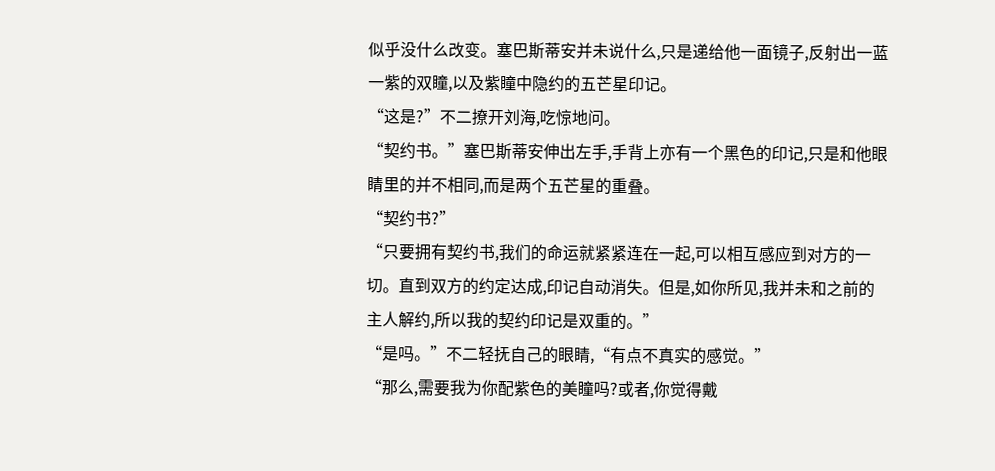似乎没什么改变。塞巴斯蒂安并未说什么,只是递给他一面镜子,反射出一蓝一紫的双瞳,以及紫瞳中隐约的五芒星印记。
“这是?”不二撩开刘海,吃惊地问。
“契约书。”塞巴斯蒂安伸出左手,手背上亦有一个黑色的印记,只是和他眼睛里的并不相同,而是两个五芒星的重叠。
“契约书?”
“只要拥有契约书,我们的命运就紧紧连在一起,可以相互感应到对方的一切。直到双方的约定达成,印记自动消失。但是,如你所见,我并未和之前的主人解约,所以我的契约印记是双重的。”
“是吗。”不二轻抚自己的眼睛,“有点不真实的感觉。”
“那么,需要我为你配紫色的美瞳吗?或者,你觉得戴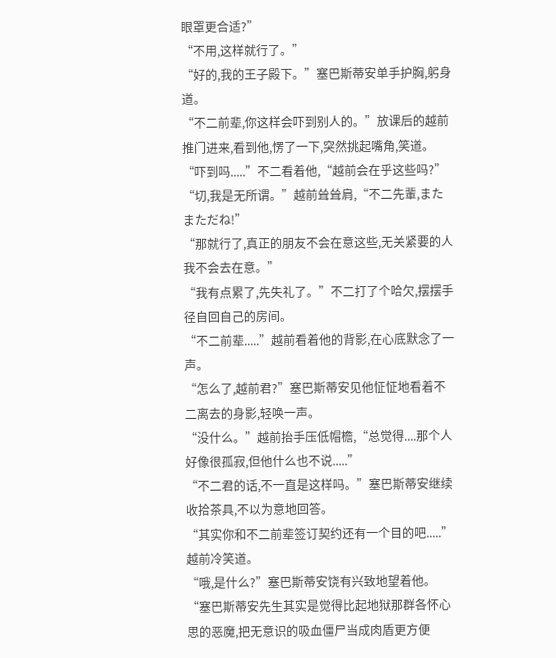眼罩更合适?”
“不用,这样就行了。”
“好的,我的王子殿下。”塞巴斯蒂安单手护胸,躬身道。
“不二前辈,你这样会吓到别人的。”放课后的越前推门进来,看到他,愣了一下,突然挑起嘴角,笑道。
“吓到吗.....”不二看着他,“越前会在乎这些吗?”
“切,我是无所谓。”越前耸耸肩,“不二先輩,またまただね!”
“那就行了,真正的朋友不会在意这些,无关紧要的人我不会去在意。”
“我有点累了,先失礼了。”不二打了个哈欠,摆摆手径自回自己的房间。
“不二前辈.....”越前看着他的背影,在心底默念了一声。
“怎么了,越前君?”塞巴斯蒂安见他怔怔地看着不二离去的身影,轻唤一声。
“没什么。”越前抬手压低帽檐,“总觉得....那个人好像很孤寂,但他什么也不说.....”
“不二君的话,不一直是这样吗。”塞巴斯蒂安继续收拾茶具,不以为意地回答。
“其实你和不二前辈签订契约还有一个目的吧.....”越前冷笑道。
“哦,是什么?”塞巴斯蒂安饶有兴致地望着他。
“塞巴斯蒂安先生其实是觉得比起地狱那群各怀心思的恶魔,把无意识的吸血僵尸当成肉盾更方便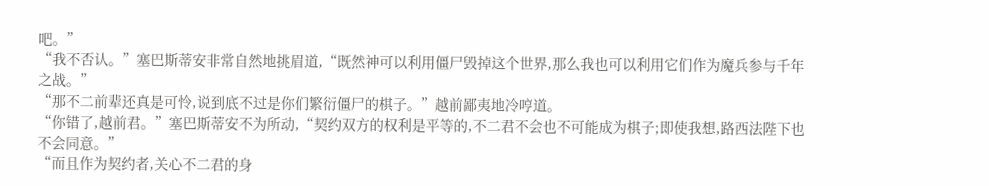吧。”
“我不否认。”塞巴斯蒂安非常自然地挑眉道,“既然神可以利用僵尸毁掉这个世界,那么我也可以利用它们作为魔兵参与千年之战。”
“那不二前辈还真是可怜,说到底不过是你们繁衍僵尸的棋子。”越前鄙夷地冷哼道。
“你错了,越前君。”塞巴斯蒂安不为所动,“契约双方的权利是平等的,不二君不会也不可能成为棋子;即使我想,路西法陛下也不会同意。”
“而且作为契约者,关心不二君的身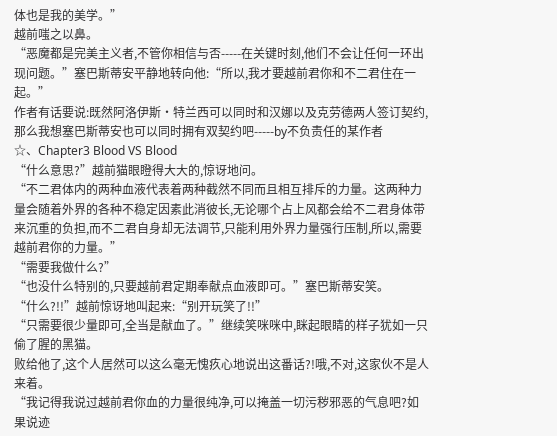体也是我的美学。”
越前嗤之以鼻。
“恶魔都是完美主义者,不管你相信与否-----在关键时刻,他们不会让任何一环出现问题。”塞巴斯蒂安平静地转向他:“所以,我才要越前君你和不二君住在一起。”
作者有话要说:既然阿洛伊斯·特兰西可以同时和汉娜以及克劳德两人签订契约,那么我想塞巴斯蒂安也可以同时拥有双契约吧-----by不负责任的某作者
☆、Chapter3 Blood VS Blood
“什么意思?”越前猫眼瞪得大大的,惊讶地问。
“不二君体内的两种血液代表着两种截然不同而且相互排斥的力量。这两种力量会随着外界的各种不稳定因素此消彼长,无论哪个占上风都会给不二君身体带来沉重的负担,而不二君自身却无法调节,只能利用外界力量强行压制,所以,需要越前君你的力量。”
“需要我做什么?”
“也没什么特别的,只要越前君定期奉献点血液即可。”塞巴斯蒂安笑。
“什么?!!”越前惊讶地叫起来:“别开玩笑了!!”
“只需要很少量即可,全当是献血了。”继续笑咪咪中,眯起眼睛的样子犹如一只偷了腥的黑猫。
败给他了,这个人居然可以这么毫无愧疚心地说出这番话?!哦,不对,这家伙不是人来着。
“我记得我说过越前君你血的力量很纯净,可以掩盖一切污秽邪恶的气息吧?如果说迹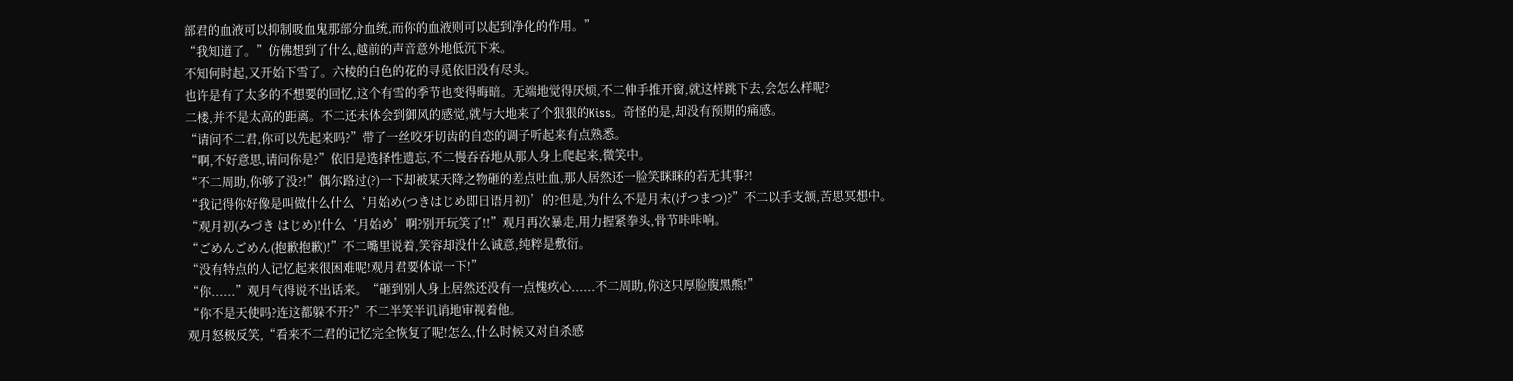部君的血液可以抑制吸血鬼那部分血统,而你的血液则可以起到净化的作用。”
“我知道了。”仿佛想到了什么,越前的声音意外地低沉下来。
不知何时起,又开始下雪了。六棱的白色的花的寻觅依旧没有尽头。
也许是有了太多的不想要的回忆,这个有雪的季节也变得晦暗。无端地觉得厌烦,不二伸手推开窗,就这样跳下去,会怎么样呢?
二楼,并不是太高的距离。不二还未体会到御风的感觉,就与大地来了个狠狠的Kiss。奇怪的是,却没有预期的痛感。
“请问不二君,你可以先起来吗?”带了一丝咬牙切齿的自恋的调子听起来有点熟悉。
“啊,不好意思,请问你是?”依旧是选择性遗忘,不二慢吞吞地从那人身上爬起来,微笑中。
“不二周助,你够了没?!”偶尔路过(?)一下却被某天降之物砸的差点吐血,那人居然还一脸笑眯眯的若无其事?!
“我记得你好像是叫做什么什么‘月始め(つきはじめ即日语月初)’的?但是,为什么不是月末(げつまつ)?”不二以手支颔,苦思冥想中。
“观月初(みづき はじめ)!什么‘月始め’啊?别开玩笑了!!”观月再次暴走,用力握紧拳头,骨节咔咔响。
“ごめんごめん(抱歉抱歉)!”不二嘴里说着,笑容却没什么诚意,纯粹是敷衍。
“没有特点的人记忆起来很困难呢!观月君要体谅一下!”
“你......”观月气得说不出话来。“砸到别人身上居然还没有一点愧疚心......不二周助,你这只厚脸腹黑熊!”
“你不是天使吗?连这都躲不开?”不二半笑半讥诮地审视着他。
观月怒极反笑,“看来不二君的记忆完全恢复了呢!怎么,什么时候又对自杀感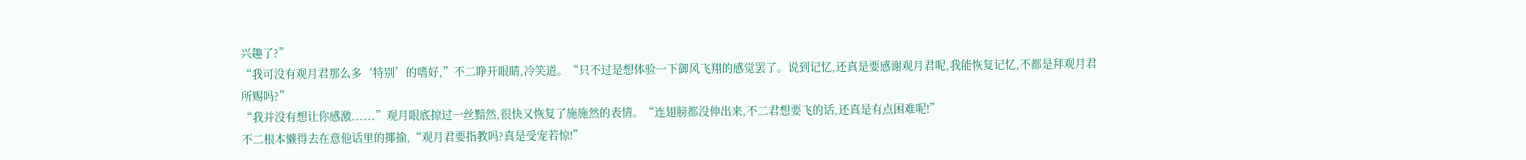兴趣了?”
“我可没有观月君那么多‘特别’的嗜好,”不二睁开眼睛,冷笑道。“只不过是想体验一下御风飞翔的感觉罢了。说到记忆,还真是要感谢观月君呢,我能恢复记忆,不都是拜观月君所赐吗?”
“我并没有想让你感激......”观月眼底掠过一丝黯然,很快又恢复了施施然的表情。“连翅膀都没伸出来,不二君想要飞的话,还真是有点困难呢!”
不二根本懒得去在意他话里的揶揄,“观月君要指教吗?真是受宠若惊!”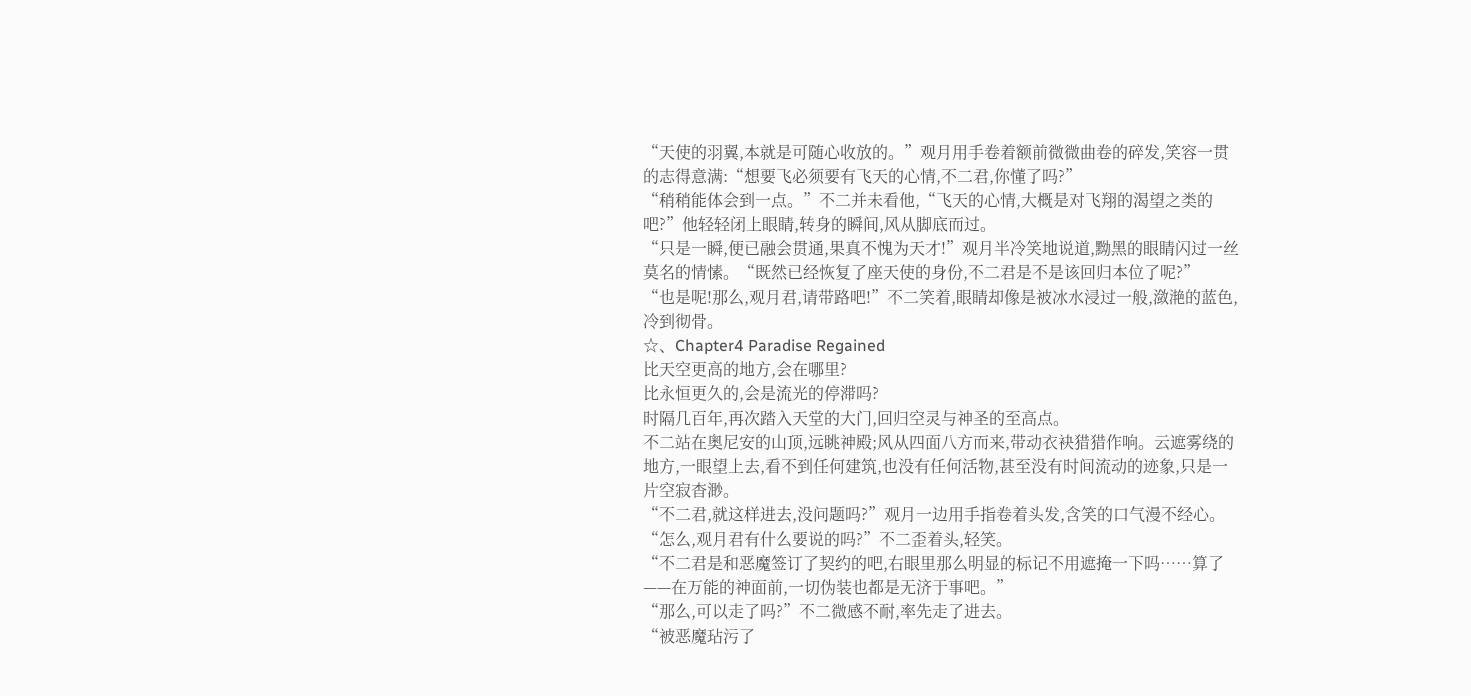“天使的羽翼,本就是可随心收放的。”观月用手卷着额前微微曲卷的碎发,笑容一贯的志得意满:“想要飞必须要有飞天的心情,不二君,你懂了吗?”
“稍稍能体会到一点。”不二并未看他,“飞天的心情,大概是对飞翔的渴望之类的吧?”他轻轻闭上眼睛,转身的瞬间,风从脚底而过。
“只是一瞬,便已融会贯通,果真不愧为天才!”观月半冷笑地说道,黝黑的眼睛闪过一丝莫名的情愫。“既然已经恢复了座天使的身份,不二君是不是该回归本位了呢?”
“也是呢!那么,观月君,请带路吧!”不二笑着,眼睛却像是被冰水浸过一般,潋滟的蓝色,冷到彻骨。
☆、Chapter4 Paradise Regained
比天空更高的地方,会在哪里?
比永恒更久的,会是流光的停滞吗?
时隔几百年,再次踏入天堂的大门,回归空灵与神圣的至高点。
不二站在奥尼安的山顶,远眺神殿;风从四面八方而来,带动衣袂猎猎作响。云遮雾绕的地方,一眼望上去,看不到任何建筑,也没有任何活物,甚至没有时间流动的迹象,只是一片空寂杳渺。
“不二君,就这样进去,没问题吗?”观月一边用手指卷着头发,含笑的口气漫不经心。
“怎么,观月君有什么要说的吗?”不二歪着头,轻笑。
“不二君是和恶魔签订了契约的吧,右眼里那么明显的标记不用遮掩一下吗……算了——在万能的神面前,一切伪装也都是无济于事吧。”
“那么,可以走了吗?”不二微感不耐,率先走了进去。
“被恶魔玷污了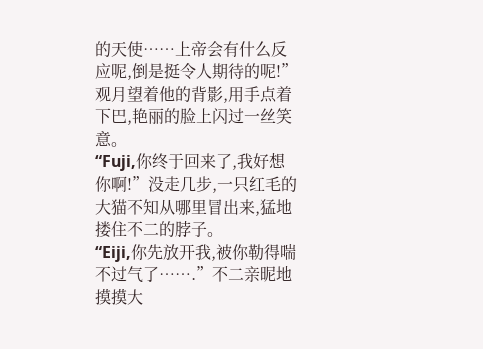的天使……上帝会有什么反应呢,倒是挺令人期待的呢!”观月望着他的背影,用手点着下巴,艳丽的脸上闪过一丝笑意。
“Fuji,你终于回来了,我好想你啊!”没走几步,一只红毛的大猫不知从哪里冒出来,猛地搂住不二的脖子。
“Eiji,你先放开我,被你勒得喘不过气了…….”不二亲昵地摸摸大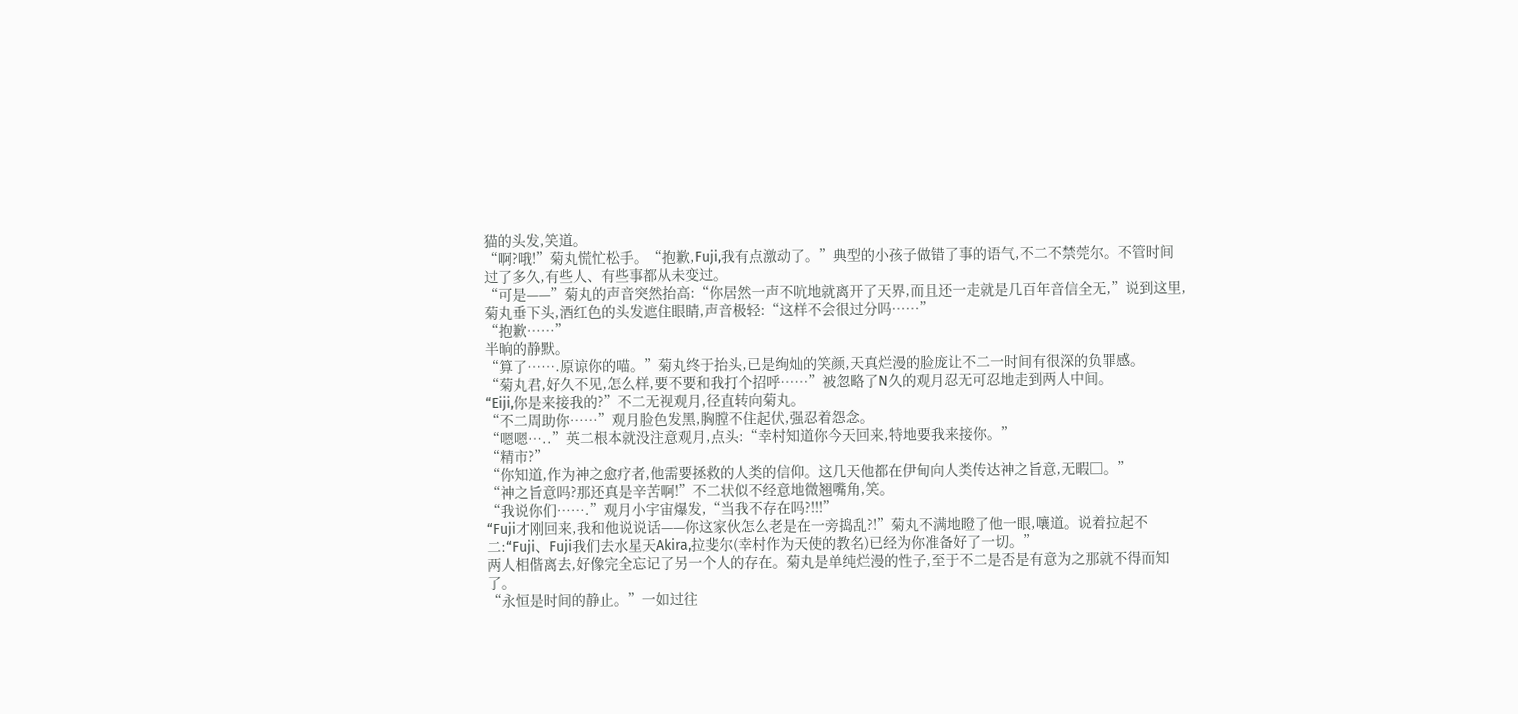猫的头发,笑道。
“啊?哦!”菊丸慌忙松手。“抱歉,Fuji,我有点激动了。”典型的小孩子做错了事的语气,不二不禁莞尔。不管时间过了多久,有些人、有些事都从未变过。
“可是——”菊丸的声音突然抬高:“你居然一声不吭地就离开了天界,而且还一走就是几百年音信全无,”说到这里,菊丸垂下头,酒红色的头发遮住眼睛,声音极轻:“这样不会很过分吗……”
“抱歉……”
半晌的静默。
“算了…….原谅你的喵。”菊丸终于抬头,已是绚灿的笑颜,天真烂漫的脸庞让不二一时间有很深的负罪感。
“菊丸君,好久不见,怎么样,要不要和我打个招呼……”被忽略了N久的观月忍无可忍地走到两人中间。
“Eiji,你是来接我的?”不二无视观月,径直转向菊丸。
“不二周助你……”观月脸色发黑,胸膛不住起伏,强忍着怨念。
“嗯嗯…..”英二根本就没注意观月,点头:“幸村知道你今天回来,特地要我来接你。”
“精市?”
“你知道,作为神之愈疗者,他需要拯救的人类的信仰。这几天他都在伊甸向人类传达神之旨意,无暇□。”
“神之旨意吗?那还真是辛苦啊!”不二状似不经意地微翘嘴角,笑。
“我说你们…….”观月小宇宙爆发,“当我不存在吗?!!!”
“Fuji才刚回来,我和他说说话——你这家伙怎么老是在一旁捣乱?!”菊丸不满地瞪了他一眼,嚷道。说着拉起不二:“Fuji、Fuji我们去水星天Akira,拉斐尔(幸村作为天使的教名)已经为你准备好了一切。”
两人相偕离去,好像完全忘记了另一个人的存在。菊丸是单纯烂漫的性子,至于不二是否是有意为之那就不得而知了。
“永恒是时间的静止。”一如过往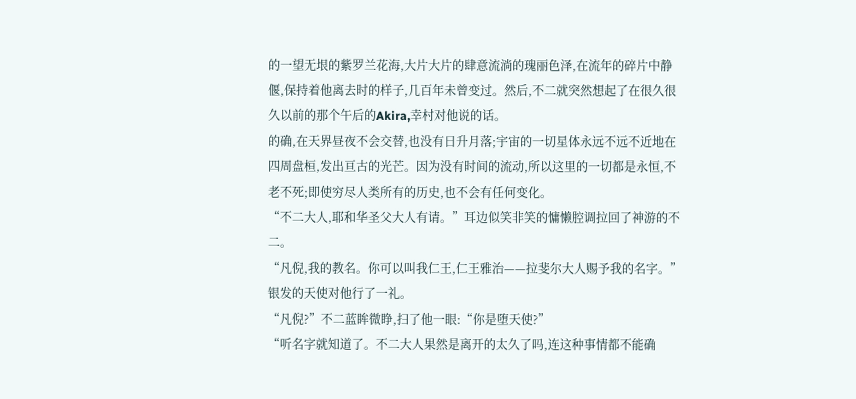的一望无垠的紫罗兰花海,大片大片的肆意流淌的瑰丽色泽,在流年的碎片中静偃,保持着他离去时的样子,几百年未曾变过。然后,不二就突然想起了在很久很久以前的那个午后的Akira,幸村对他说的话。
的确,在天界昼夜不会交替,也没有日升月落;宇宙的一切星体永远不远不近地在四周盘桓,发出亘古的光芒。因为没有时间的流动,所以这里的一切都是永恒,不老不死;即使穷尽人类所有的历史,也不会有任何变化。
“不二大人,耶和华圣父大人有请。”耳边似笑非笑的慵懒腔调拉回了神游的不二。
“凡倪,我的教名。你可以叫我仁王,仁王雅治——拉斐尔大人赐予我的名字。”银发的天使对他行了一礼。
“凡倪?”不二蓝眸微睁,扫了他一眼:“你是堕天使?”
“听名字就知道了。不二大人果然是离开的太久了吗,连这种事情都不能确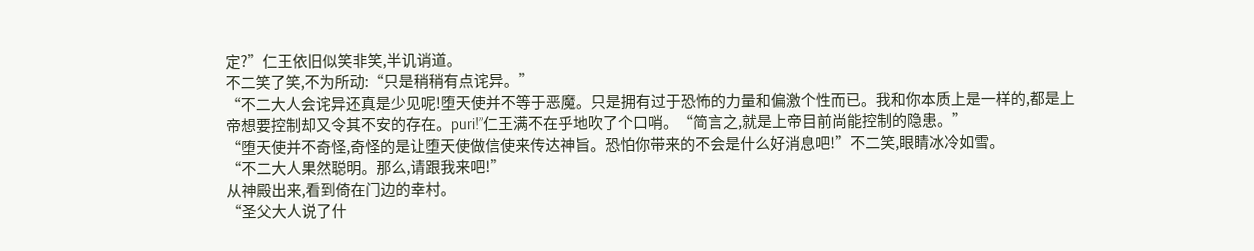定?”仁王依旧似笑非笑,半讥诮道。
不二笑了笑,不为所动:“只是稍稍有点诧异。”
“不二大人会诧异还真是少见呢!堕天使并不等于恶魔。只是拥有过于恐怖的力量和偏激个性而已。我和你本质上是一样的,都是上帝想要控制却又令其不安的存在。puri!”仁王满不在乎地吹了个口哨。“简言之,就是上帝目前尚能控制的隐患。”
“堕天使并不奇怪,奇怪的是让堕天使做信使来传达神旨。恐怕你带来的不会是什么好消息吧!”不二笑,眼睛冰冷如雪。
“不二大人果然聪明。那么,请跟我来吧!”
从神殿出来,看到倚在门边的幸村。
“圣父大人说了什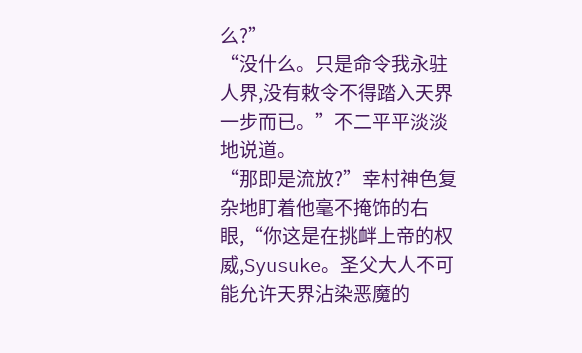么?”
“没什么。只是命令我永驻人界,没有敕令不得踏入天界一步而已。”不二平平淡淡地说道。
“那即是流放?”幸村神色复杂地盯着他毫不掩饰的右眼,“你这是在挑衅上帝的权威,Syusuke。圣父大人不可能允许天界沾染恶魔的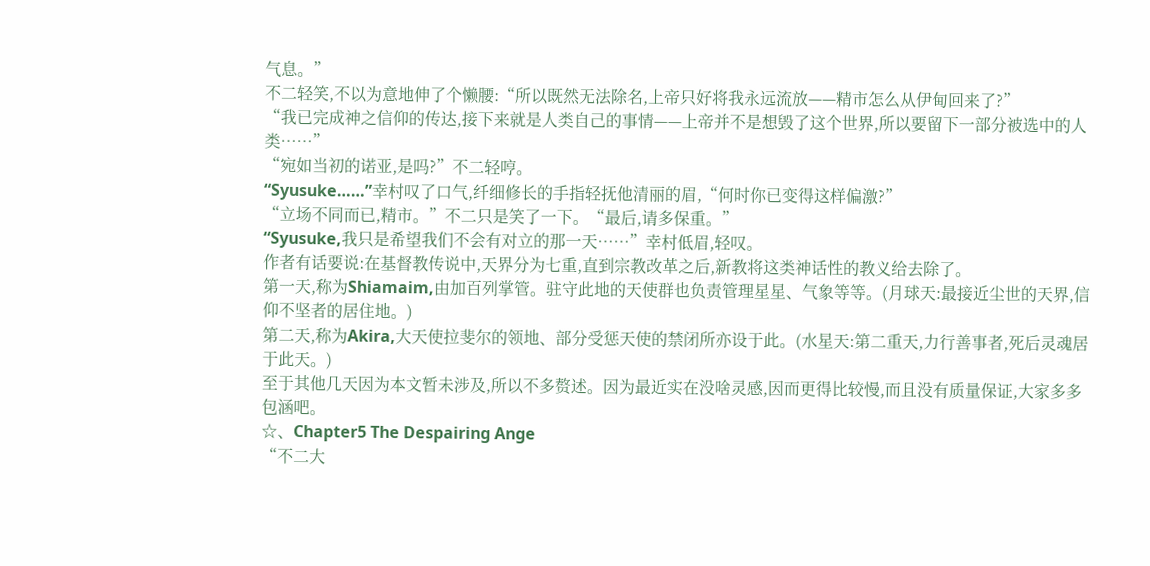气息。”
不二轻笑,不以为意地伸了个懒腰:“所以既然无法除名,上帝只好将我永远流放——精市怎么从伊甸回来了?”
“我已完成神之信仰的传达,接下来就是人类自己的事情——上帝并不是想毁了这个世界,所以要留下一部分被选中的人类……”
“宛如当初的诺亚,是吗?”不二轻哼。
“Syusuke……”幸村叹了口气,纤细修长的手指轻抚他清丽的眉,“何时你已变得这样偏激?”
“立场不同而已,精市。”不二只是笑了一下。“最后,请多保重。”
“Syusuke,我只是希望我们不会有对立的那一天……”幸村低眉,轻叹。
作者有话要说:在基督教传说中,天界分为七重,直到宗教改革之后,新教将这类神话性的教义给去除了。
第一天,称为Shiamaim,由加百列掌管。驻守此地的天使群也负责管理星星、气象等等。(月球天:最接近尘世的天界,信仰不坚者的居住地。)
第二天,称为Akira,大天使拉斐尔的领地、部分受惩天使的禁闭所亦设于此。(水星天:第二重天,力行善事者,死后灵魂居于此天。)
至于其他几天因为本文暂未涉及,所以不多赘述。因为最近实在没啥灵感,因而更得比较慢,而且没有质量保证,大家多多包涵吧。
☆、Chapter5 The Despairing Ange
“不二大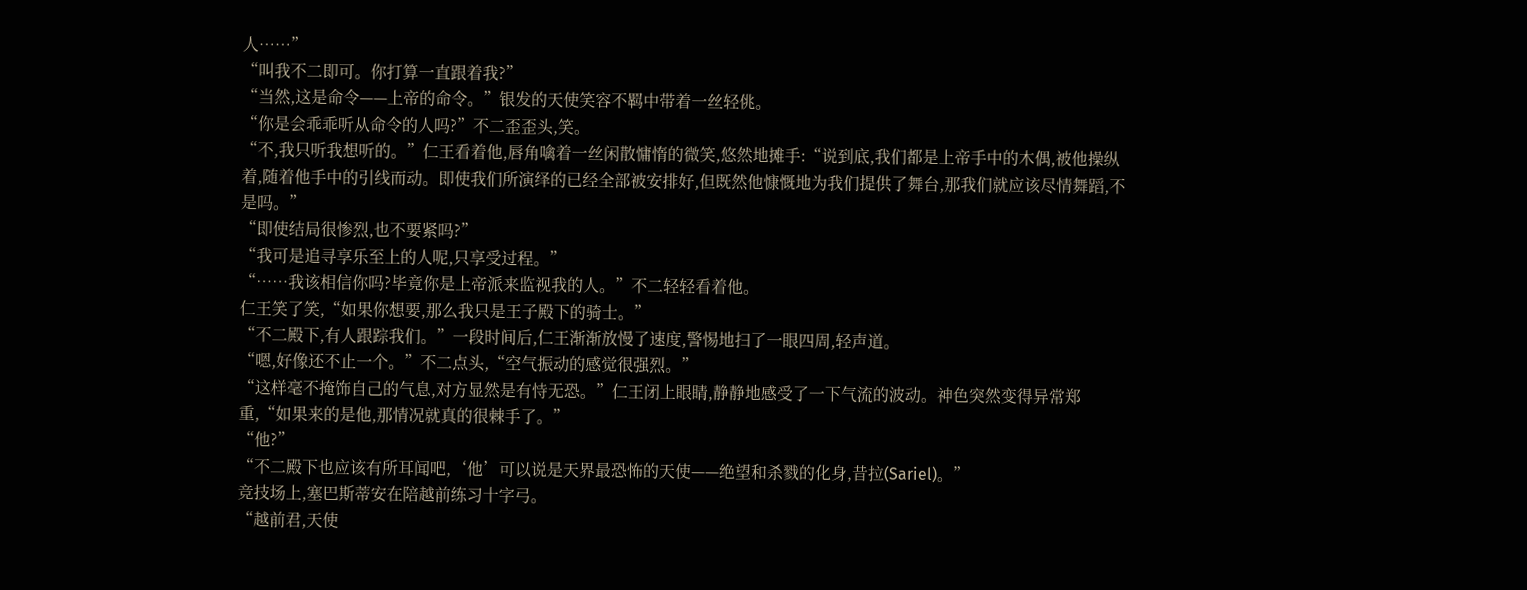人……”
“叫我不二即可。你打算一直跟着我?”
“当然,这是命令——上帝的命令。”银发的天使笑容不羁中带着一丝轻佻。
“你是会乖乖听从命令的人吗?”不二歪歪头,笑。
“不,我只听我想听的。”仁王看着他,唇角噙着一丝闲散慵惰的微笑,悠然地摊手:“说到底,我们都是上帝手中的木偶,被他操纵着,随着他手中的引线而动。即使我们所演绎的已经全部被安排好,但既然他慷慨地为我们提供了舞台,那我们就应该尽情舞蹈,不是吗。”
“即使结局很惨烈,也不要紧吗?”
“我可是追寻享乐至上的人呢,只享受过程。”
“……我该相信你吗?毕竟你是上帝派来监视我的人。”不二轻轻看着他。
仁王笑了笑,“如果你想要,那么我只是王子殿下的骑士。”
“不二殿下,有人跟踪我们。”一段时间后,仁王渐渐放慢了速度,警惕地扫了一眼四周,轻声道。
“嗯,好像还不止一个。”不二点头,“空气振动的感觉很强烈。”
“这样毫不掩饰自己的气息,对方显然是有恃无恐。”仁王闭上眼睛,静静地感受了一下气流的波动。神色突然变得异常郑重,“如果来的是他,那情况就真的很棘手了。”
“他?”
“不二殿下也应该有所耳闻吧,‘他’可以说是天界最恐怖的天使——绝望和杀戮的化身,昔拉(Sariel)。”
竞技场上,塞巴斯蒂安在陪越前练习十字弓。
“越前君,天使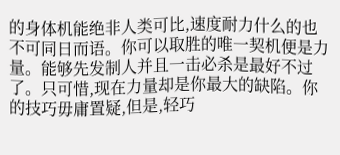的身体机能绝非人类可比,速度耐力什么的也不可同日而语。你可以取胜的唯一契机便是力量。能够先发制人并且一击必杀是最好不过了。只可惜,现在力量却是你最大的缺陷。你的技巧毋庸置疑,但是,轻巧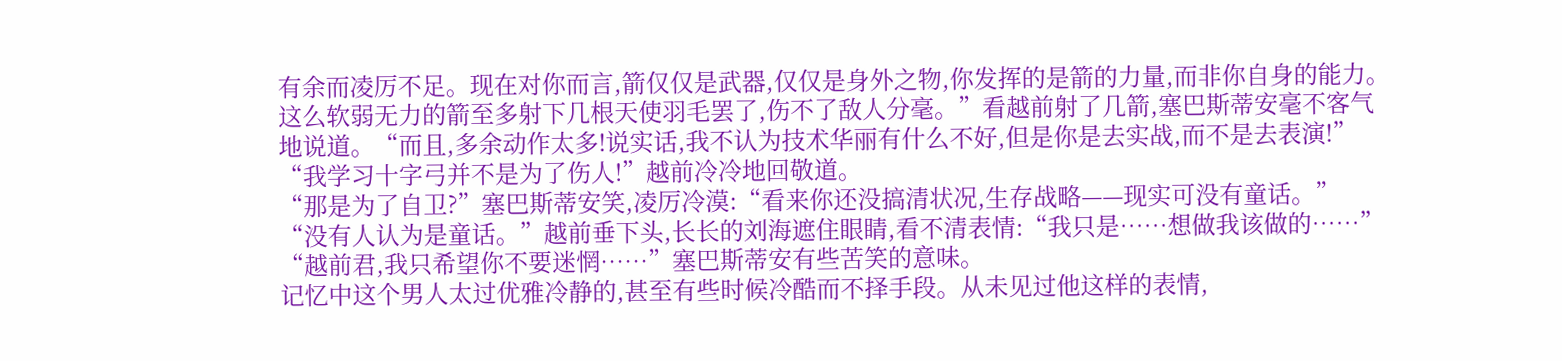有余而凌厉不足。现在对你而言,箭仅仅是武器,仅仅是身外之物,你发挥的是箭的力量,而非你自身的能力。这么软弱无力的箭至多射下几根天使羽毛罢了,伤不了敌人分毫。”看越前射了几箭,塞巴斯蒂安毫不客气地说道。“而且,多余动作太多!说实话,我不认为技术华丽有什么不好,但是你是去实战,而不是去表演!”
“我学习十字弓并不是为了伤人!”越前冷冷地回敬道。
“那是为了自卫?”塞巴斯蒂安笑,凌厉冷漠:“看来你还没搞清状况,生存战略——现实可没有童话。”
“没有人认为是童话。”越前垂下头,长长的刘海遮住眼睛,看不清表情:“我只是……想做我该做的……”
“越前君,我只希望你不要迷惘……”塞巴斯蒂安有些苦笑的意味。
记忆中这个男人太过优雅冷静的,甚至有些时候冷酷而不择手段。从未见过他这样的表情,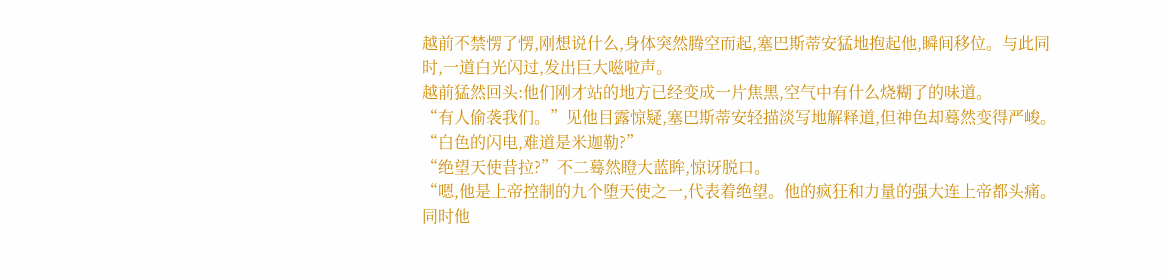越前不禁愣了愣,刚想说什么,身体突然腾空而起,塞巴斯蒂安猛地抱起他,瞬间移位。与此同时,一道白光闪过,发出巨大嗞啦声。
越前猛然回头:他们刚才站的地方已经变成一片焦黑,空气中有什么烧糊了的味道。
“有人偷袭我们。”见他目露惊疑,塞巴斯蒂安轻描淡写地解释道,但神色却蓦然变得严峻。
“白色的闪电,难道是米迦勒?”
“绝望天使昔拉?”不二蓦然瞪大蓝眸,惊讶脱口。
“嗯,他是上帝控制的九个堕天使之一,代表着绝望。他的疯狂和力量的强大连上帝都头痛。同时他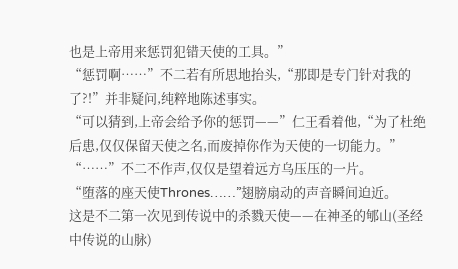也是上帝用来惩罚犯错天使的工具。”
“惩罚啊……”不二若有所思地抬头,“那即是专门针对我的了?!”并非疑问,纯粹地陈述事实。
“可以猜到,上帝会给予你的惩罚——”仁王看着他,“为了杜绝后患,仅仅保留天使之名,而废掉你作为天使的一切能力。”
“……”不二不作声,仅仅是望着远方乌压压的一片。
“堕落的座天使Thrones……”翅膀扇动的声音瞬间迫近。
这是不二第一次见到传说中的杀戮天使——在神圣的郇山(圣经中传说的山脉)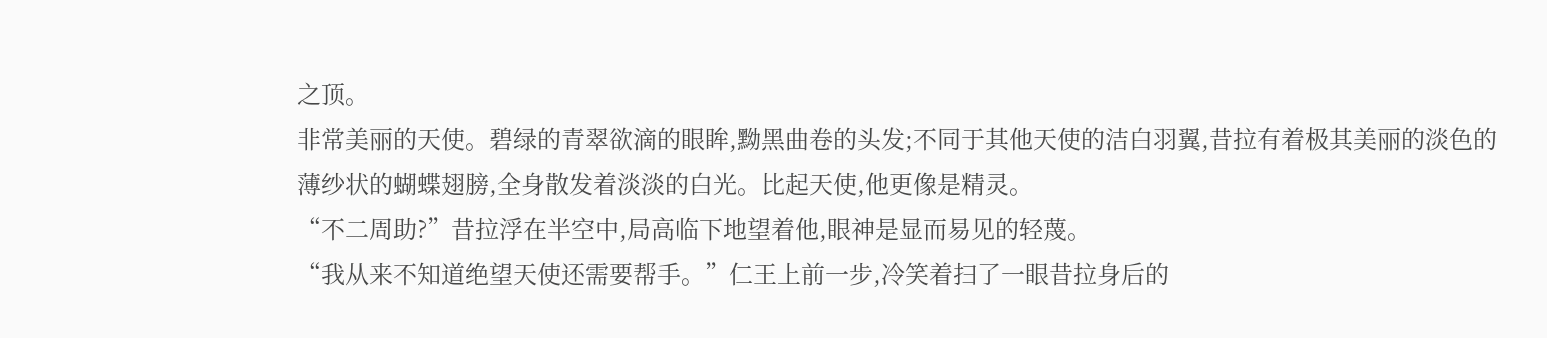之顶。
非常美丽的天使。碧绿的青翠欲滴的眼眸,黝黑曲卷的头发;不同于其他天使的洁白羽翼,昔拉有着极其美丽的淡色的薄纱状的蝴蝶翅膀,全身散发着淡淡的白光。比起天使,他更像是精灵。
“不二周助?”昔拉浮在半空中,局高临下地望着他,眼神是显而易见的轻蔑。
“我从来不知道绝望天使还需要帮手。”仁王上前一步,冷笑着扫了一眼昔拉身后的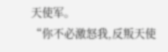天使军。
“你不必激怒我,反叛天使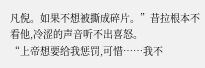凡倪。如果不想被撕成碎片。”昔拉根本不看他,冷涩的声音听不出喜怒。
“上帝想要给我惩罚,可惜……我不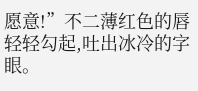愿意!”不二薄红色的唇轻轻勾起,吐出冰冷的字眼。